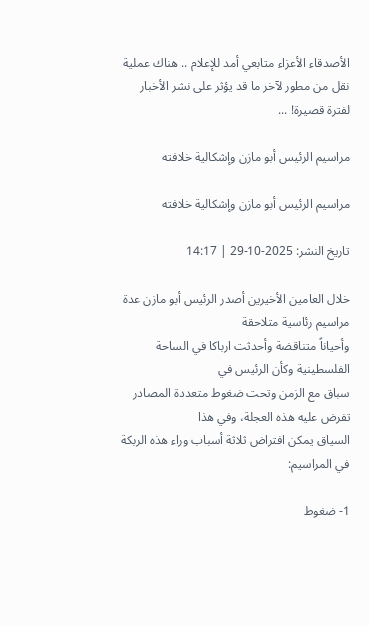الأصدقاء الأعزاء متابعي أمد للإعلام .. هناك عملية نقل من مطور لآخر ما قد يؤثر على نشر الأخبار لفترة قصيرة! ...

مراسيم الرئيس أبو مازن وإشكالية خلافته

مراسيم الرئيس أبو مازن وإشكالية خلافته

تاريخ النشر: 2025-10-29 | 14:17

خلال العامين الأخيرين أصدر الرئيس أبو مازن عدة مراسيم رئاسية متلاحقة
وأحياناً متناقضة وأحدثت ارباكا في الساحة الفلسطينية وكأن الرئيس في
سباق مع الزمن وتحت ضغوط متعددة المصادر تفرض عليه هذه العجلة، وفي هذا
السياق يمكن افتراض ثلاثة أسباب وراء هذه الربكة في المراسيم:

1- ضغوط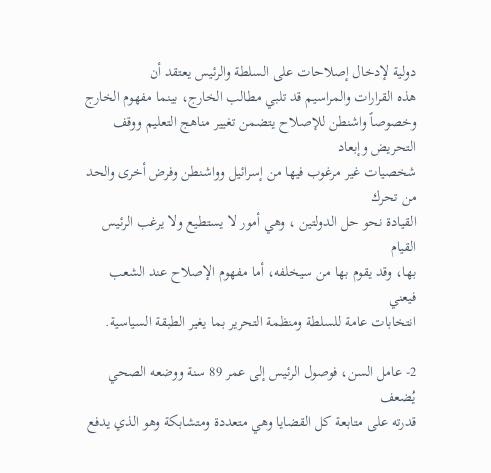دولية لإدخال إصلاحات على السلطة والرئيس يعتقد أن
هذه القرارات والمراسيم قد تلبي مطالب الخارج، بينما مفهوم الخارج
وخصوصاً واشنطن للإصلاح يتضمن تغيير مناهج التعليم ووقف التحريض وإبعاد
شخصيات غير مرغوب فيها من إسرائيل وواشنطن وفرض أخرى والحد من تحرك
القيادة نحو حل الدولتين ، وهي أمور لا يستطيع ولا يرغب الرئيس القيام
بها، وقد يقوم بها من سيخلفه، أما مفهوم الإصلاح عند الشعب فيعني
انتخابات عامة للسلطة ومنظمة التحرير بما يغير الطبقة السياسية.

2- عامل السن، فوصول الرئيس إلى عمر 89 سنة ووضعه الصحي يُضعف
قدرته على متابعة كل القضايا وهي متعددة ومتشابكة وهو الذي يدفع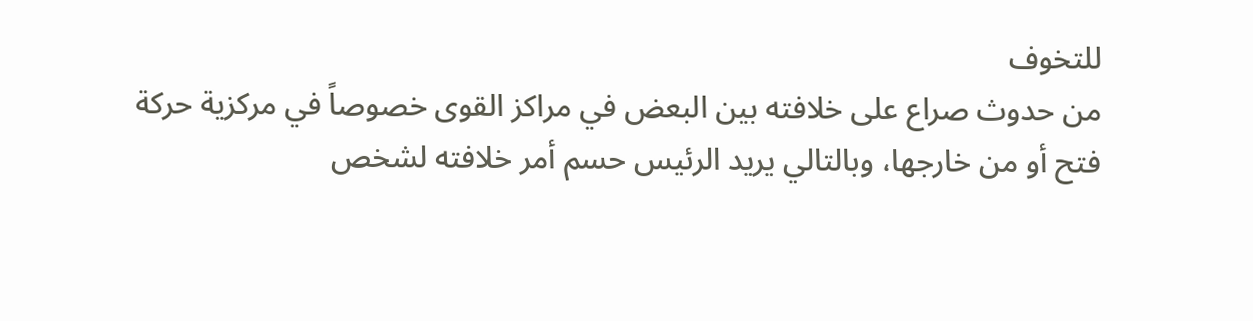للتخوف
من حدوث صراع على خلافته بين البعض في مراكز القوى خصوصاً في مركزية حركة
فتح أو من خارجها، وبالتالي يريد الرئيس حسم أمر خلافته لشخص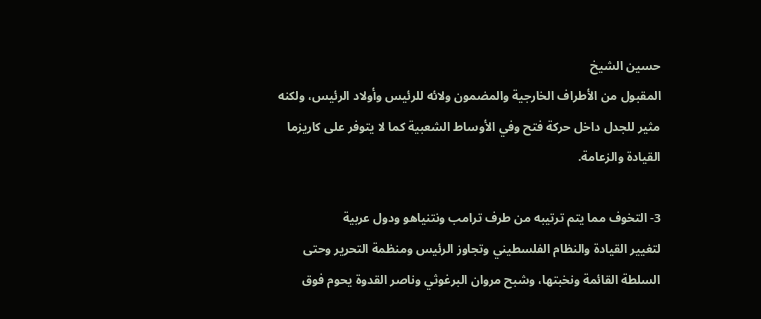حسين الشيخ
المقبول من الأطراف الخارجية والمضمون ولائه للرئيس وأولاد الرئيس، ولكنه
مثير للجدل داخل حركة فتح وفي الأوساط الشعبية كما لا يتوفر على كاريزما
القيادة والزعامة.

3- التخوف مما يتم ترتيبه من طرف ترامب ونتنياهو ودول عربية
لتغيير القيادة والنظام الفلسطيني وتجاوز الرئيس ومنظمة التحرير وحتى
السلطة القائمة ونخبتها، وشبح مروان البرغوثي وناصر القدوة يحوم فوق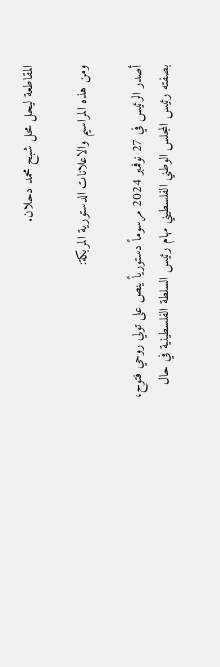المقاطعة ليحل محل شبح محمد دحلان.

ومن هذه المراسيم والاعلانات الدستورية المربكة:

أصدر الرئيس في 27 نوفمبر 2024 مرسوماً دستورياً ينص على تولي روحي فتوح،
بصفته رئيس المجلس الوطني الفلسطيني مهام رئيس السلطة الفلسطينية في حال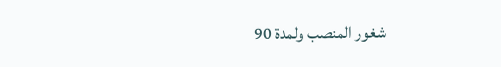شغور المنصب ولمدة 90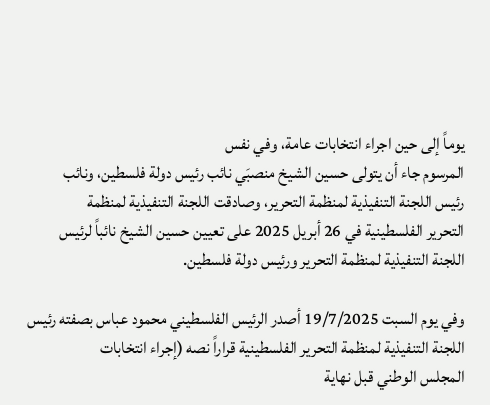يوماً إلى حين اجراء انتخابات عامة، وفي نفس
المرسوم جاء أن يتولى حسين الشيخ منصبَي نائب رئيس دولة فلسطين، ونائب
رئيس اللجنة التنفيذية لمنظمة التحرير، وصادقت اللجنة التنفيذية لمنظمة
التحرير الفلسطينية في 26 أبريل 2025 على تعيين حسين الشيخ نائباً لرئيس
اللجنة التنفيذية لمنظمة التحرير ورئيس دولة فلسطين.

وفي يوم السبت 19/7/2025 أصدر الرئيس الفلسطيني محمود عباس بصفته رئيس
اللجنة التنفيذية لمنظمة التحرير الفلسطينية قراراً نصه (إجراء انتخابات
المجلس الوطني قبل نهاية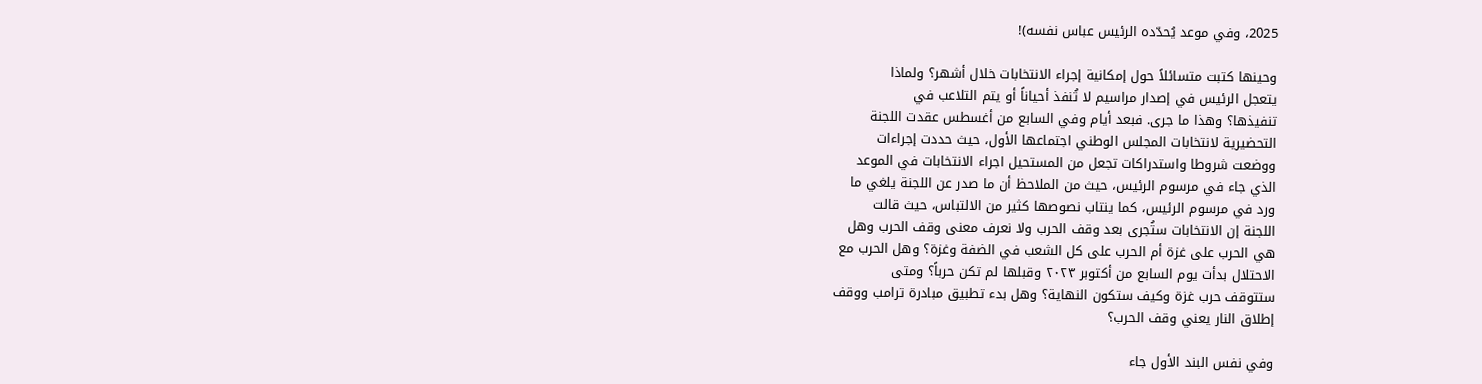2025، وفي موعد يُحدّده الرئيس عباس نفسه)!

وحينها كتبت متسائلاً حول إمكانية إجراء الانتخابات خلال أشهر؟ ولماذا
يتعجل الرئيس في إصدار مراسيم لا تُنفذ أحياناً أو يتم التلاعب في
تنفيذها؟ وهذا ما جرى. فبعد أيام وفي السابع من أغسطس عقدت اللجنة
التحضيرية لانتخابات المجلس الوطني اجتماعها الأول، حيث حددت إجراءات
ووضعت شروطا واستدراكات تجعل من المستحيل اجراء الانتخابات في الموعد
الذي جاء في مرسوم الرئيس، حيث من الملاحظ أن ما صدر عن اللجنة يلغي ما
ورد في مرسوم الرئيس، كما ينتاب نصوصها كثير من الالتباس، حيث قالت
اللجنة إن الانتخابات ستُجرى بعد وقف الحرب ولا نعرف معنى وقف الحرب وهل
هي الحرب على غزة أم الحرب على كل الشعب في الضفة وغزة؟ وهل الحرب مع
الاحتلال بدأت يوم السابع من أكتوبر ٢٠٢٣ وقبلها لم تكن حرباً؟ ومتى
ستتوقف حرب غزة وكيف ستكون النهاية؟ وهل بدء تطبيق مبادرة ترامب ووقف
إطلاق النار يعني وقف الحرب؟

وفي نفس البند الأول جاء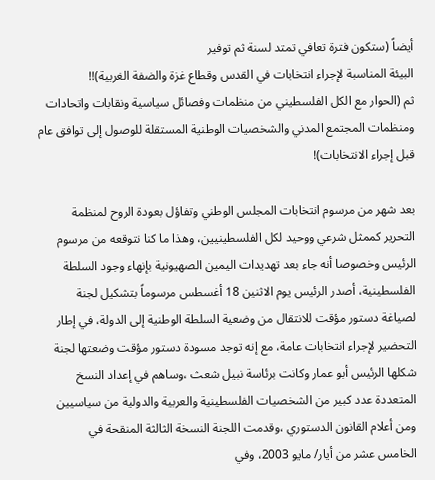أيضاً (ستكون فترة تعافي تمتد لسنة ثم توفير
البيئة المناسبة لإجراء انتخابات في القدس وقطاع غزة والضفة الغربية)!!
ثم (الحوار مع الكل الفلسطيني من منظمات وفصائل سياسية ونقابات واتحادات
ومنظمات المجتمع المدني والشخصيات الوطنية المستقلة للوصول إلى توافق عام
قبل إجراء الانتخابات)!

بعد شهر من مرسوم انتخابات المجلس الوطني وتفاؤل بعودة الروح لمنظمة
التحرير كممثل شرعي ووحيد لكل الفلسطينيين، وهذا ما كنا نتوقعه من مرسوم
الرئيس وخصوصا أنه جاء بعد تهديدات اليمين الصهيونية بإنهاء وجود السلطة
الفلسطينية، أصدر الرئيس يوم الاثنين 18 أغسطس مرسوماً بتشكيل لجنة
لصياغة دستور مؤقت للانتقال من وضعية السلطة الوطنية إلى الدولة، في إطار
التحضير لإجراء انتخابات عامة، مع إنه توجد مسودة دستور مؤقت وضعتها لجنة
شكلها الرئيس أبو عمار وكانت برئاسة نبيل شعث ،وساهم في إعداد النسخ
المتعددة عدد كبير من الشخصيات الفلسطينية والعربية والدولية من سياسيين
ومن أعلام القانون الدستوري ،وقدمت اللجنة النسخة الثالثة المنقحة في
الخامس عشر من أيار/ مايو 2003، وفي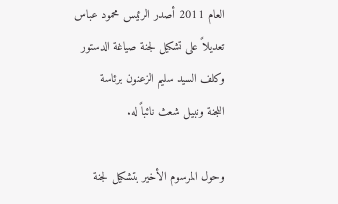العام 2011 أصدر الرئيس محمود عباس
تعديلاً على تشكيل لجنة صياغة الدستور وكلف السيد سليم الزعنون برئاسة
اللجنة ونبيل شعث نائباً له.

وحول المرسوم الأخير بتشكيل لجنة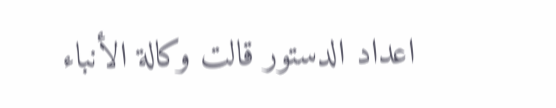اعداد الدستور قالت وكالة الأنباء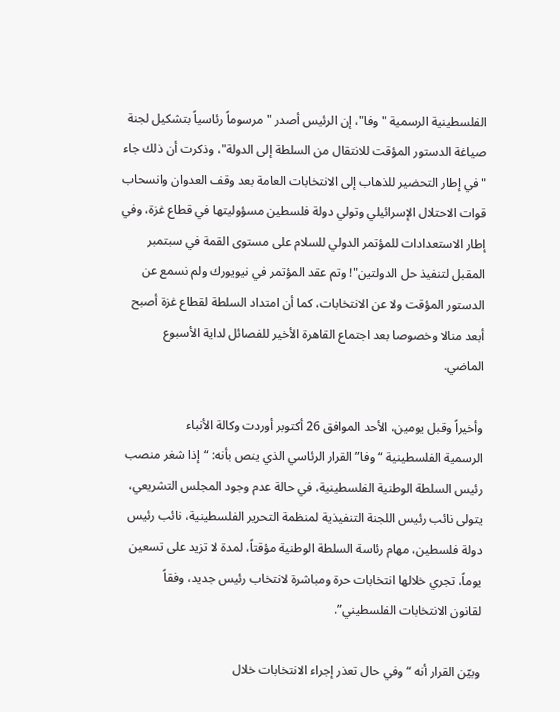الفلسطينية الرسمية "وفا"، إن الرئيس أصدر "مرسوماً رئاسياً بتشكيل لجنة
صياغة الدستور المؤقت للانتقال من السلطة إلى الدولة"، وذكرت أن ذلك جاء
"في إطار التحضير للذهاب إلى الانتخابات العامة بعد وقف العدوان وانسحاب
قوات الاحتلال الإسرائيلي وتولي دولة فلسطين مسؤوليتها في قطاع غزة، وفي
إطار الاستعدادات للمؤتمر الدولي للسلام على مستوى القمة في سبتمبر
المقبل لتنفيذ حل الدولتين"! وتم عقد المؤتمر في نيويورك ولم نسمع عن
الدستور المؤقت ولا عن الانتخابات، كما أن امتداد السلطة لقطاع غزة أصبح
أبعد منالا وخصوصا بعد اجتماع القاهرة الأخير للفصائل لداية الأسبوع
الماضي.

وأخيراً وقبل يومين، الأحد الموافق 26 أكتوبر أوردت وكالة الأنباء
الرسمية الفلسطينية “وفا” القرار الرئاسي الذي ينص بأنه: “إذا شغر منصب
رئيس السلطة الوطنية الفلسطينية، في حالة عدم وجود المجلس التشريعي،
يتولى نائب رئيس اللجنة التنفيذية لمنظمة التحرير الفلسطينية، نائب رئيس
دولة فلسطين، مهام رئاسة السلطة الوطنية مؤقتاً، لمدة لا تزيد على تسعين
يوماً، تجري خلالها انتخابات حرة ومباشرة لانتخاب رئيس جديد، وفقاً
لقانون الانتخابات الفلسطيني”.

وبيّن القرار أنه “وفي حال تعذر إجراء الانتخابات خلال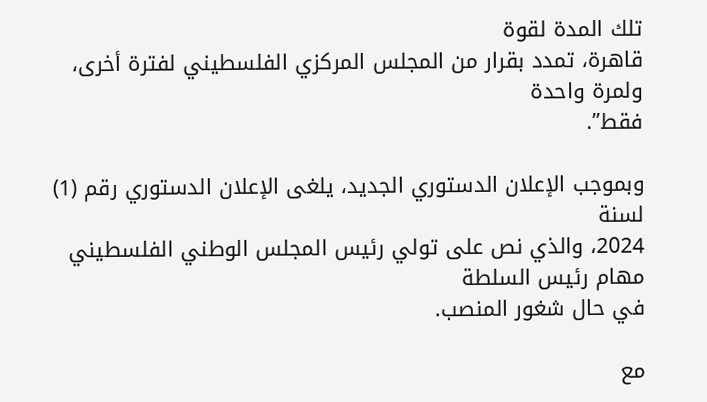تلك المدة لقوة
قاهرة، تمدد بقرار من المجلس المركزي الفلسطيني لفترة أخرى، ولمرة واحدة
فقط”.

وبموجب الإعلان الدستوري الجديد، يلغى الإعلان الدستوري رقم (1) لسنة
2024، والذي نص على تولي رئيس المجلس الوطني الفلسطيني مهام رئيس السلطة
في حال شغور المنصب.

مع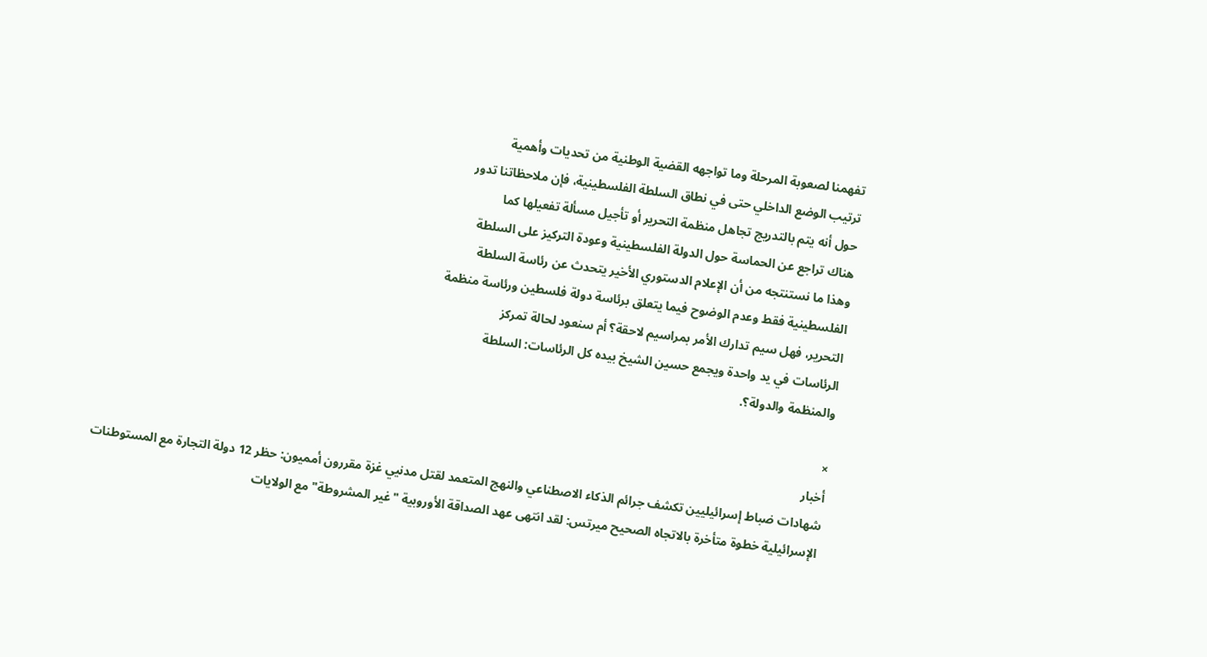تفهمنا لصعوبة المرحلة وما تواجهه القضية الوطنية من تحديات وأهمية
ترتيب الوضع الداخلي حتى في نطاق السلطة الفلسطينية، فإن ملاحظاتنا تدور
حول أنه يتم بالتدريج تجاهل منظمة التحرير أو تأجيل مسألة تفعيلها كما
هناك تراجع عن الحماسة حول الدولة الفلسطينية وعودة التركيز على السلطة
وهذا ما نستنتجه من أن الإعلام الدستوري الأخير يتحدث عن رئاسة السلطة
الفلسطينية فقط وعدم الوضوح فيما يتعلق برئاسة دولة فلسطين ورئاسة منظمة
التحرير، فهل سيم تدارك الأمر بمراسيم لاحقة؟ أم سنعود لحالة تمركز
الرئاسات في يد واحدة ويجمع حسين الشيخ بيده كل الرئاسات: السلطة
والمنظمة والدولة؟.

×
أخبار
شهادات ضباط إسرائيليين تكشف جرائم الذكاء الاصطناعي والنهج المتعمد لقتل مدنيي غزة مقررون أمميون: حظر 12 دولة التجارة مع المستوطنات الإسرائيلية خطوة متأخرة بالاتجاه الصحيح ميرتس: لقد انتهى عهد الصداقة الأوروبية "غير المشروطة" مع الولايات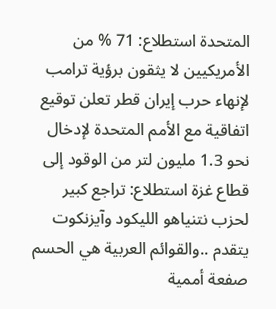المتحدة استطلاع: 71 % من الأمريكيين لا يثقون برؤية ترامب لإنهاء حرب إيران قطر تعلن توقيع اتفاقية مع الأمم المتحدة لإدخال نحو 1.3 مليون لتر من الوقود إلى قطاع غزة استطلاع: تراجع كبير لحزب نتنياهو الليكود وآيزنكوت يتقدم ..والقوائم العربية هي الحسم صفعة أممية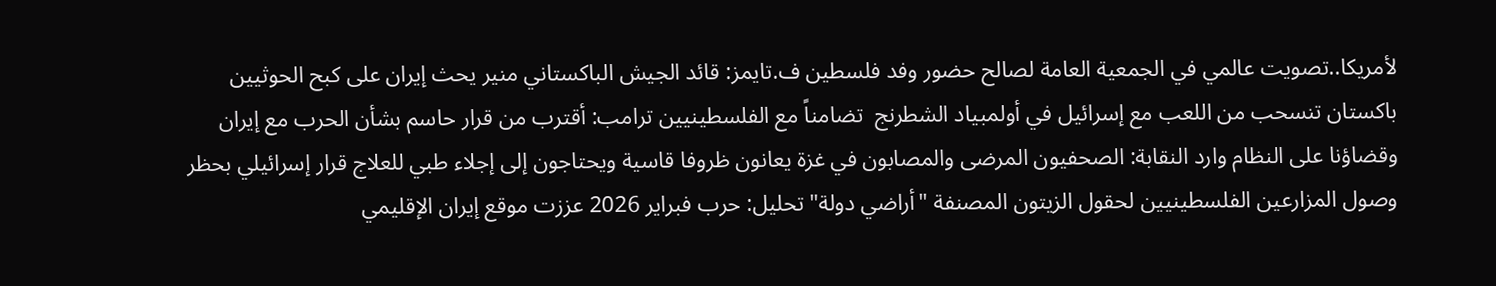لأمريكا..تصويت عالمي في الجمعية العامة لصالح حضور وفد فلسطين ف.تايمز: قائد الجيش الباكستاني منير يحث إيران على كبح الحوثيين باكستان تنسحب من اللعب مع إسرائيل في أولمبياد الشطرنج  تضامناً مع الفلسطينيين ترامب: أقترب من قرار حاسم بشأن الحرب مع إيران وقضاؤنا على النظام وارد النقابة: الصحفيون المرضى والمصابون في غزة يعانون ظروفا قاسية ويحتاجون إلى إجلاء طبي للعلاج قرار إسرائيلي بحظر وصول المزارعين الفلسطينيين لحقول الزيتون المصنفة "أراضي دولة" تحليل: حرب فبراير 2026 عززت موقع إيران الإقليمي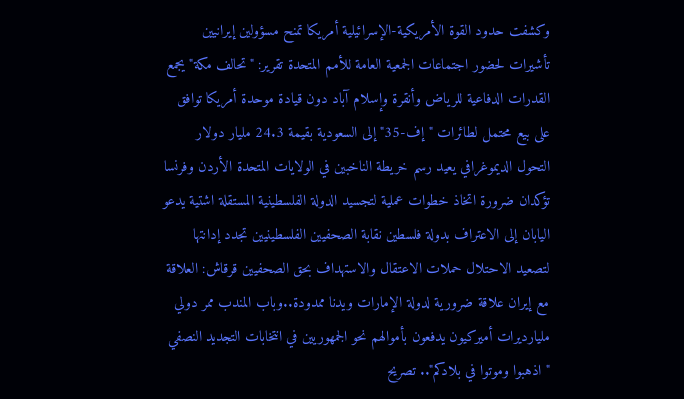وكشفت حدود القوة الأمريكية-الإسرائيلية أمريكا تمنح مسؤولين إيرانيين تأشيرات لحضور اجتماعات الجمعية العامة للأمم المتحدة تقرير: "تحالف مكة" يجمع القدرات الدفاعية للرياض وأنقرة وإسلام آباد دون قيادة موحدة أمريكا توافق على بيع محتمل لطائرات "إف-35" إلى السعودية بقيمة 24.3 مليار دولار التحول الديموغرافي يعيد رسم خريطة الناخبين في الولايات المتحدة الأردن وفرنسا تؤكدان ضرورة اتخاذ خطوات عملية لتجسيد الدولة الفلسطينية المستقلة اشتية يدعو اليابان إلى الاعتراف بدولة فلسطين نقابة الصحفيين الفلسطينيين تجدد إدانتها لتصعيد الاحتلال حملات الاعتقال والاستهداف بحق الصحفيين قرقاش: العلاقة مع إيران علاقة ضرورية لدولة الإمارات ويدنا ممدودة..وباب المندب ممر دولي مليارديرات أميركيون يدفعون بأموالهم نحو الجمهوريين في انتخابات التجديد النصفي "اذهبوا وموتوا في بلادكم".. تصريح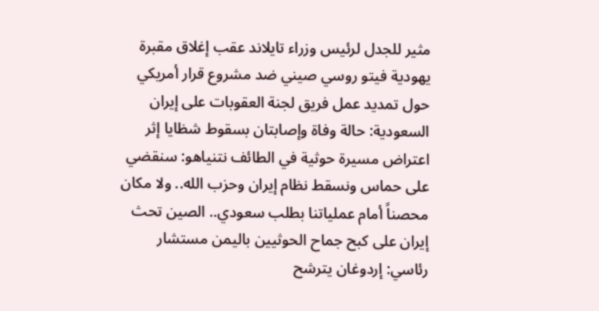مثير للجدل لرئيس وزراء تايلاند عقب إغلاق مقبرة يهودية فيتو روسي صيني ضد مشروع قرار أمريكي حول تمديد عمل فريق لجنة العقوبات على إيران السعودية: حالة وفاة وإصابتان بسقوط شظايا إثر اعتراض مسيرة حوثية في الطائف نتنياهو: سنقضي على حماس ونسقط نظام إيران وحزب الله.. ولا مكان محصناً أمام عملياتنا بطلب سعودي.. الصين تحث إيران على كبح جماح الحوثيين باليمن مستشار رئاسي: إردوغان يترشح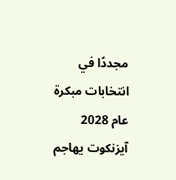مجددًا في انتخابات مبكرة عام 2028 آيزنكوت يهاجم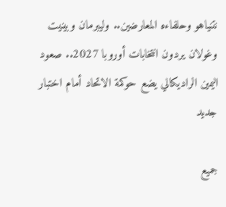نتنياهو وحلفاءه المعارضين.. وليبرمان وبينيت وغولان يردون انتخابات أوروبا 2027.. صعود اليمين الراديكالي يضع حوكمة الاتحاد أمام اختبار جديد

جميع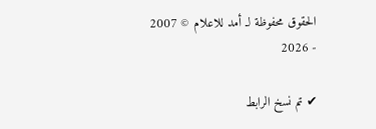الحقوق محفوظة لـ أمد للاعلام © 2007 - 2026

✔ تم نسخ الرابط